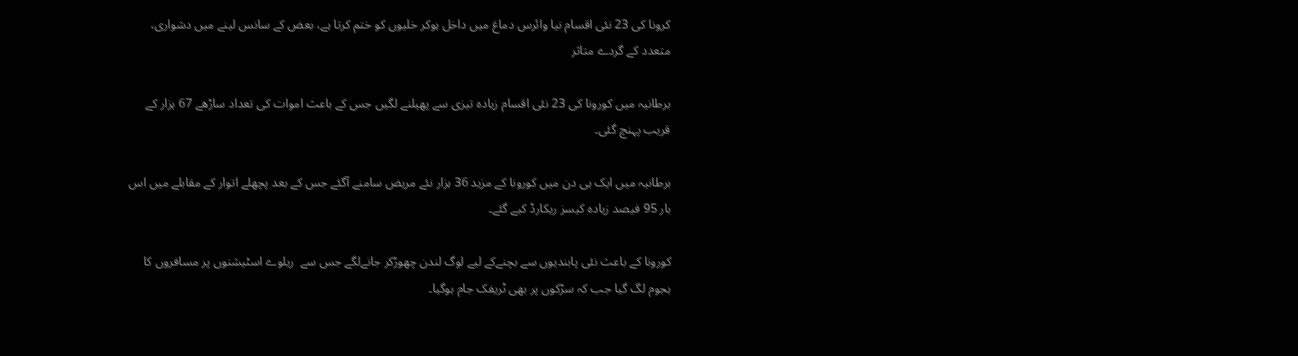کرونا کی 23 نئی اقسام نیا وائرس دماغ میں داخل ہوکر خلیوں کو ختم کرتا ہے، بعض کے سانس لینے میں دشواری، متعدد کے گردے متاثر

برطانیہ میں کورونا کی 23 نئی اقسام زیادہ تیزی سے پھیلنے لگیں جس کے باعث اموات کی تعداد ساڑھے 67 ہزار کے قریب پہنچ گئی۔

برطانیہ میں ایک ہی دن میں کورونا کے مزید 36 ہزار نئے مریض سامنے آگئے جس کے بعد پچھلے اتوار کے مقابلے میں اس بار 95 فیصد زیادہ کیسز ریکارڈ کیے گئے۔

کورونا کے باعث نئی پابندیوں سے بچنےکے لیے لوگ لندن چھوڑکر جانےلگے جس سے  ریلوے اسٹیشنوں پر مسافروں کا ہجوم لگ گیا جب کہ سڑکوں پر بھی ٹریفک جام ہوگیا۔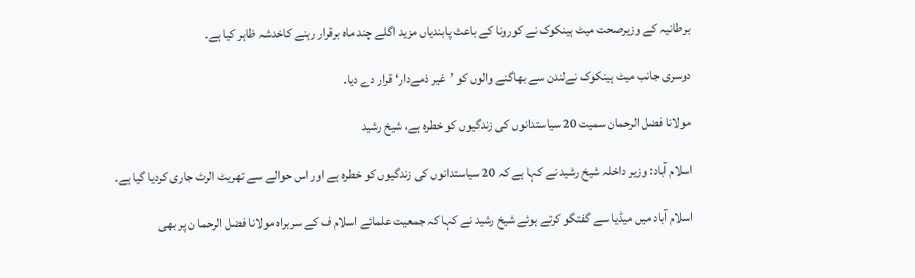برطانیہ کے وزیرصحت میٹ ہینکوک نے کورونا کے باعث پابندیاں مزید اگلے چند ماہ برقرار رہنے کاخدشہ ظاہر کیا ہے۔

دوسری جانب میٹ ہینکوک نےلندن سے بھاگنے والوں کو ’غیر ذمےدار‘ قرار دے دیا۔

مولانا فضل الرحمان سمیت 20 سیاستدانوں کی زندگیوں کو خطرہ ہے، شیخ رشید

اسلام آباد: وزیر داخلہ شیخ رشید نے کہا ہے کہ 20 سیاستدانوں کی زندگیوں کو خطرہ ہے اور اس حوالے سے تھریٹ الرٹ جاری کردیا گیا ہے۔

اسلام آباد میں میڈیا سے گفتگو کرتے ہوئے شیخ رشید نے کہا کہ جمعیت علمائے اسلام ف کے سربراہ مولانا فضل الرحما ن پر بھی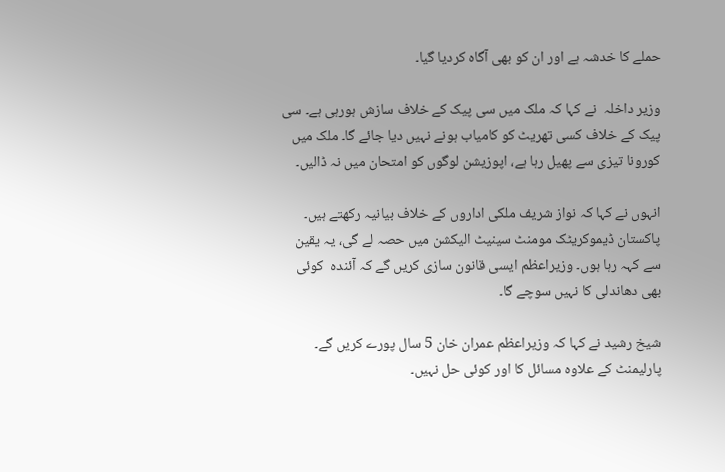حملے کا خدشہ ہے اور ان کو بھی آگاہ کردیا گیا۔

وزیر داخلہ  نے کہا کہ ملک میں سی پیک کے خلاف سازش ہورہی ہے۔ سی پیک کے خلاف کسی تھریٹ کو کامیاب ہونے نہیں دیا جائے گا۔ ملک میں کورونا تیزی سے پھیل رہا ہے، اپوزیشن لوگوں کو امتحان میں نہ ڈالیں۔

انہوں نے کہا کہ نواز شریف ملکی اداروں کے خلاف بیانیہ رکھتے ہیں۔ پاکستان ڈیموکریٹک مومنٹ سینیٹ الیکشن میں حصہ لے گی، یہ یقین سے کہہ رہا ہوں۔ وزیراعظم ایسی قانون سازی کریں گے کہ آئندہ  کوئی بھی دھاندلی کا نہیں سوچے گا۔

شیخ رشید نے کہا کہ وزیراعظم عمران خان 5 سال پورے کریں گے۔ پارلیمنٹ کے علاوہ مسائل کا اور کوئی حل نہیں۔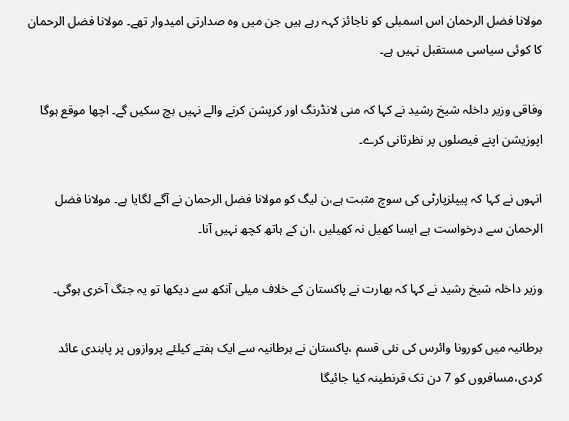مولانا فضل الرحمان اس اسمبلی کو ناجائز کہہ رہے ہیں جن میں وہ صدارتی امیدوار تھے۔ مولانا فضل الرحمان کا کوئی سیاسی مستقبل نہیں ہے۔

وفاقی وزیر داخلہ شیخ رشید نے کہا کہ منی لانڈرنگ اور کرپشن کرنے والے نہیں بچ سکیں گے۔ اچھا موقع ہوگا اپوزیشن اپنے فیصلوں پر نظرثانی کرے۔

انہوں نے کہا کہ پیپلزپارٹی کی سوچ مثبت ہے،ن لیگ کو مولانا فضل الرحمان نے آگے لگایا ہے۔ مولانا فضل الرحمان سے درخواست ہے ایسا کھیل نہ کھیلیں ،ان کے ہاتھ کچھ نہیں آنا۔

وزیر داخلہ شیخ رشید نے کہا کہ بھارت نے پاکستان کے خلاف میلی آنکھ سے دیکھا تو یہ جنگ آخری ہوگی۔

برطانیہ میں کورونا وائرس کی نئی قسم ،پاکستان نے برطانیہ سے ایک ہفتے کیلئے پروازوں پر پابندی عائد کردی،مسافروں کو 7 دن تک قرنطینہ کیا جائیگا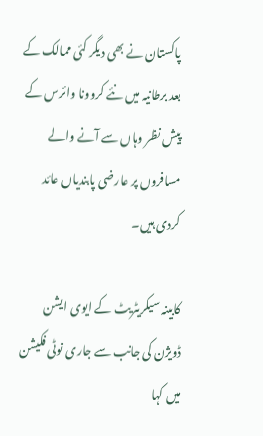پاکستان نے بھی دیگر کئی ممالک کے بعد برطانیہ میں نئے کروونا وائرس کے پیش نظر وہاں سے آنے والے مسافروں پر عارضی پابندیاں عائد کردی ہیں۔

کابینہ سیکریٹریٹ کے ایوی ایشن ڈویژن کی جانب سے جاری نوٹی فکیشن میں کہا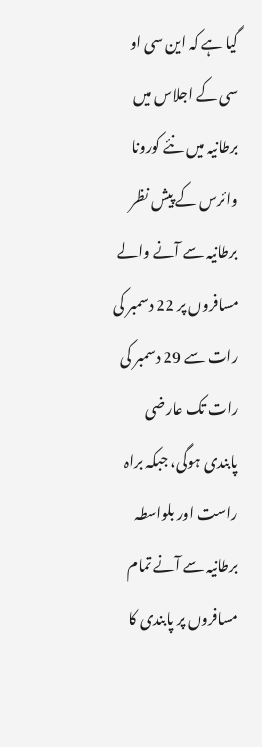گیا ہے کہ این سی او سی کے اجلاس میں برطانیہ میں نئے کورونا وائرس کے پیش نظر برطانیہ سے آنے والے مسافروں پر 22 دسمبر کی رات سے 29 دسمبر کی رات تک عارضی پابندی ہوگی، جبکہ براہ راست اور بلواسطہ برطانیہ سے آنے تمام مسافروں پر پابندی کا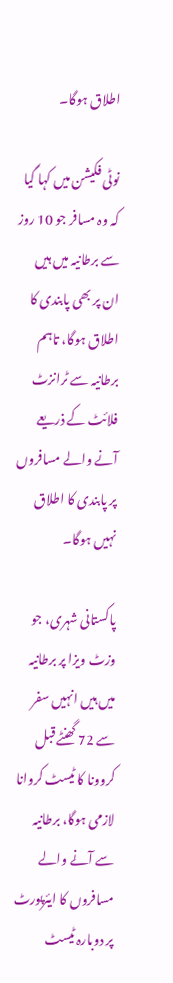اطلاق ہوگا۔

نوٹی فکیشن میں کہا گیا کہ وہ مسافر جو 10 روز سے برطانیہ میں ہیں ان پر بھی پابندی کا اطلاق ہوگا، تاہم برطانیہ سے ٹرانزٹ فلائٹ کے ذریعے آنے والے مسافروں پر پابندی کا اطلاق نہیں ہوگا۔

پاکستانی شہری، جو وزٹ ویزا پر برطانیہ میں ہیں انہیں سفر سے 72 گھنٹے قبل کروونا کا ٹیسٹ کروانا لازمی ہوگا، برطانیہ سے آنے والے مسافروں کا ایئرپورٹ پر دوبارہ ٹیسٹ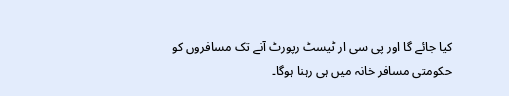کیا جائے گا اور پی سی ار ٹیسٹ رپورٹ آنے تک مسافروں کو حکومتی مسافر خانہ میں ہی رہنا ہوگا۔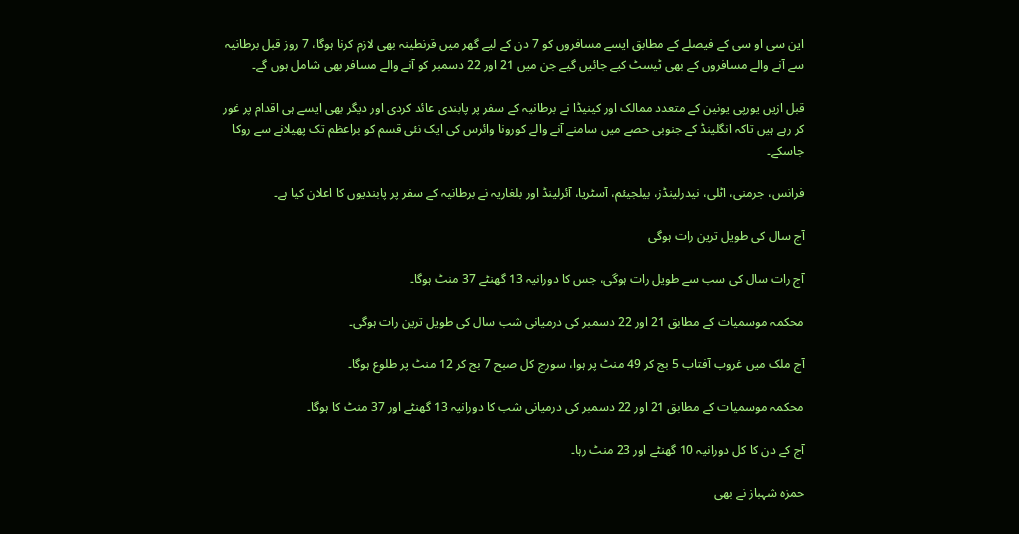این سی او سی کے فیصلے کے مطابق ایسے مسافروں کو 7 دن کے لیے گھر میں قرنطینہ بھی لازم کرنا ہوگا، 7 روز قبل برطانیہ سے آنے والے مسافروں کے بھی ٹیسٹ کیے جائیں گیے جن میں 21 اور 22 دسمبر کو آنے والے مسافر بھی شامل ہوں گے۔

قبل ازیں یورپی یونین کے متعدد ممالک اور کینیڈا نے برطانیہ کے سفر پر پابندی عائد کردی اور دیگر بھی ایسے ہی اقدام پر غور کر رہے ہیں تاکہ انگلینڈ کے جنوبی حصے میں سامنے آنے والے کورونا وائرس کی ایک نئی قسم کو براعظم تک پھیلانے سے روکا جاسکے۔

فرانس، جرمنی، اٹلی، نیدرلینڈز، بیلجیئم، آسٹریا، آئرلینڈ اور بلغاریہ نے برطانیہ کے سفر پر پابندیوں کا اعلان کیا ہے۔

آج سال کی طویل ترین رات ہوگی

آج رات سال کی سب سے طویل رات ہوگی، جس کا دورانیہ 13 گھنٹے 37 منٹ ہوگا۔

محکمہ موسمیات کے مطابق 21 اور 22 دسمبر کی درمیانی شب سال کی طویل ترین رات ہوگی۔

آج ملک میں غروب آفتاب 5 بج کر 49 منٹ پر ہوا، سورج کل صبح 7 بج کر 12 منٹ پر طلوع ہوگا۔

محکمہ موسمیات کے مطابق 21 اور 22 دسمبر کی درمیانی شب کا دورانیہ 13 گھنٹے اور 37 منٹ کا ہوگا۔

آج کے دن کا کل دورانیہ 10 گھنٹے اور 23 منٹ رہا۔

حمزہ شہباز نے بھی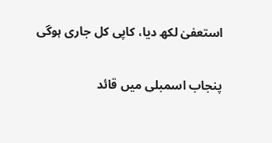استعفیٰ لکھ دیا، کاپی کل جاری ہوگی

پنجاب اسمبلی میں قائد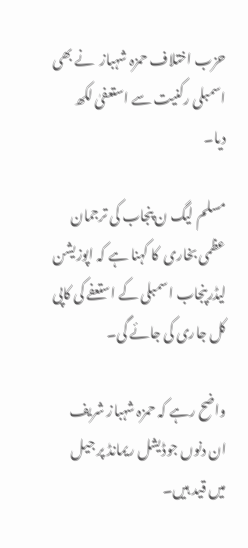حزب اختلاف حمزہ شہباز  نے بھی اسمبلی رکنیت سے استعفیٰ لکھ دیا۔

مسلم لیگ ن پنجاب کی ترجمان عظمی بخاری  کا کہنا ہے کہ اپوزیشن لیڈرپنجاب اسمبلی کے استعفے کی کاپی کل جاری کی جائے گی۔

واضح رہے کہ حمزہ شہباز شریف ان دنوں جوڈیشل ریمانڈ پر جیل میں قید ہیں۔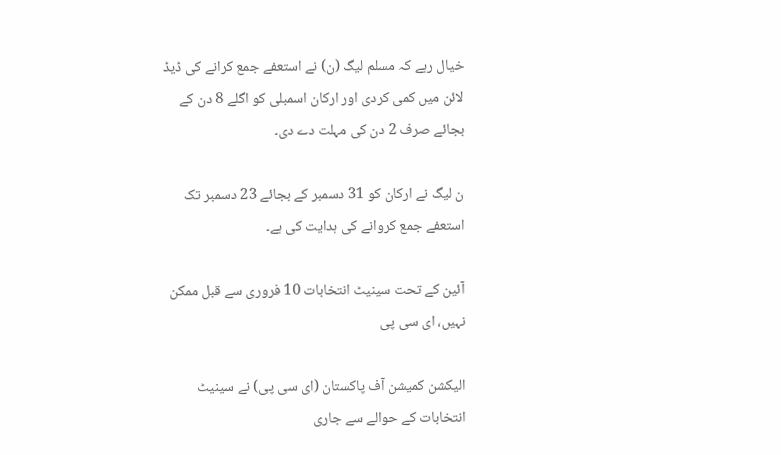خیال رہے کہ مسلم لیگ (ن) نے استعفے جمع کرانے کی ڈیڈ لائن میں کمی کردی اور ارکان اسمبلی کو اگلے 8 دن کے بجائے صرف 2 دن کی مہلت دے دی۔

ن لیگ نے ارکان کو 31 دسمبر کے بجائے 23 دسمبر تک استعفے جمع کروانے کی ہدایت کی ہے۔

آئین کے تحت سینیٹ انتخابات 10 فروری سے قبل ممکن نہیں، ای سی پی

الیکشن کمیشن آف پاکستان (ای سی پی) نے سینیٹ انتخابات کے حوالے سے جاری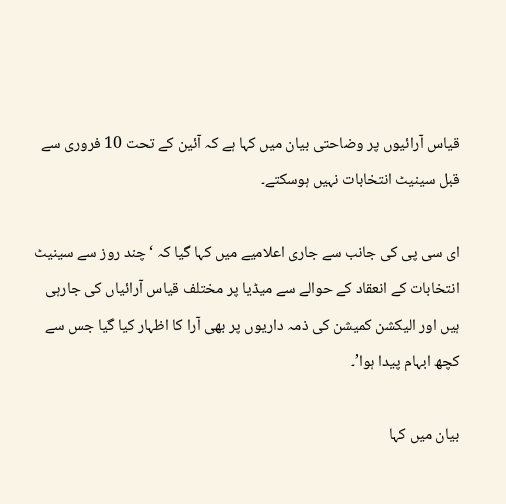قیاس آرائیوں پر وضاحتی بیان میں کہا ہے کہ آئین کے تحت 10 فروری سے قبل سینیٹ انتخابات نہیں ہوسکتے۔

ای سی پی کی جانب سے جاری اعلامیے میں کہا گیا کہ ‘چند روز سے سینیٹ انتخابات کے انعقاد کے حوالے سے میڈیا پر مختلف قیاس آرائیاں کی جارہی ہیں اور الیکشن کمیشن کی ذمہ داریوں پر بھی آرا کا اظہار کیا گیا جس سے کچھ ابہام پیدا ہوا’۔

بیان میں کہا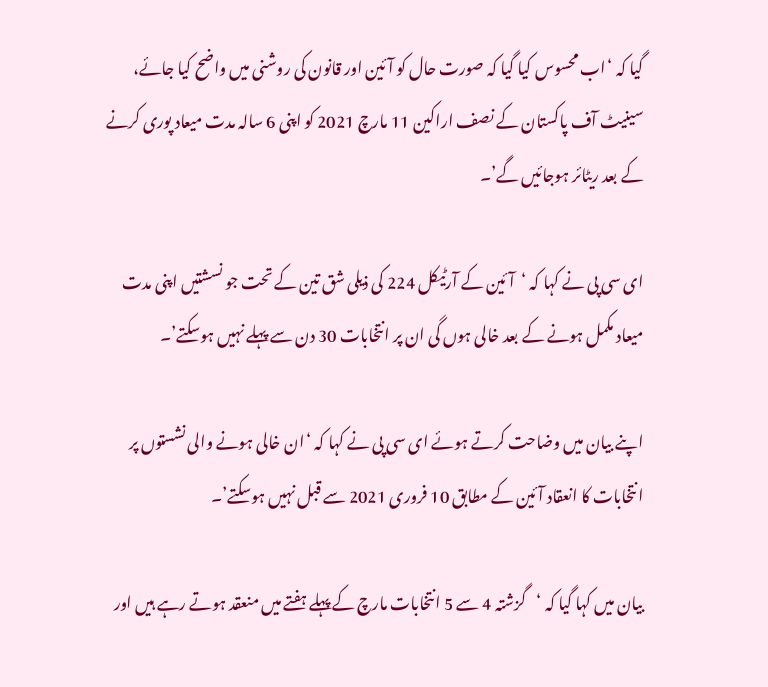گیا کہ ‘اب محسوس کیا گیا کہ صورت حال کو آئین اور قانون کی روشنی میں واضح کیا جائے، سینیٹ آف پاکستان کے نصف اراکین 11 مارچ 2021 کو اپنی 6 سالہ مدت میعاد پوری کرنے کے بعد ریٹائر ہوجائیں گے’۔

ای سی پی نے کہا کہ ‘آئین کے آرٹیکل 224 کی ذیلی شق تین کے تحت جو نسشتیں اپنی مدت میعاد مکمل ہونے کے بعد خالی ہوں گی ان پر انتخابات 30 دن سے پہلے نہیں ہوسکتے’۔

اپنے بیان میں وضاحت کرتے ہوئے ای سی پی نے کہا کہ ‘ان خالی ہونے والی نشستوں پر انتخابات کا انعقاد آئین کے مطابق 10 فروری 2021 سے قبل نہیں ہوسکتے’۔

بیان میں کہا گیا کہ ‘گزشتہ 4 سے 5 انتخابات مارچ کے پہلے ہفتے میں منعقد ہوتے رہے ہیں اور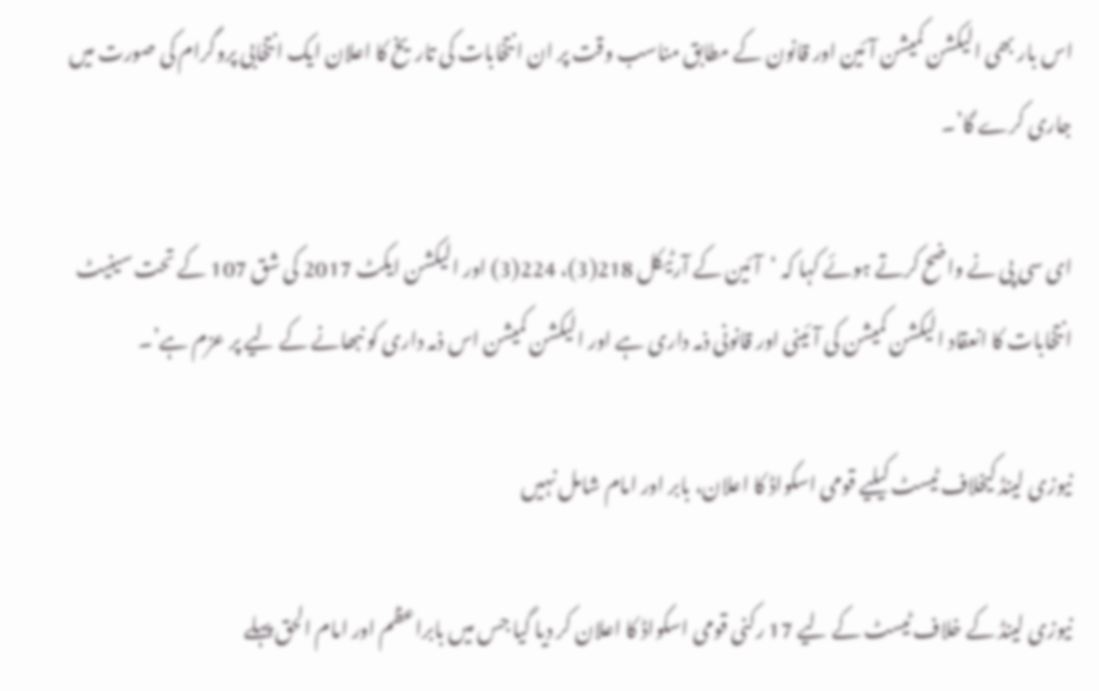اس بار بھی الیکشن کمیشن آئین اور قانون کے مطابق مناسب وقت پر ان انتخابات کی تاریخ کا اعلان ایک انتخابی پروگرام کی صورت میں جاری کرے گا’۔

ای سی پی نے واضح کرتے ہوئے کہا کہ ‘آئین کے آرٹیکل 218(3)، 224(3) اور الیکشن ایکٹ 2017 کی شق 107 کے تحت سینیٹ انتخابات کا انعقاد الیکشن کمیشن کی آئینی اور قانونی ذمہ داری ہے اور الیکشن کمیشن اس ذمہ داری کو نبھانے کے لیے پر عزم ہے’۔

نیوزی لینڈ کیخلاف ٹیسٹ کیلیے قومی اسکواڈ کا اعلان، بابر اور امام شامل نہیں

نیوزی لینڈ کے خلاف ٹیسٹ کے لیے 17 رکنی قومی اسکواڈ کا اعلان کر دیا گیا جس میں بابراعظم اور امام الحق پہلے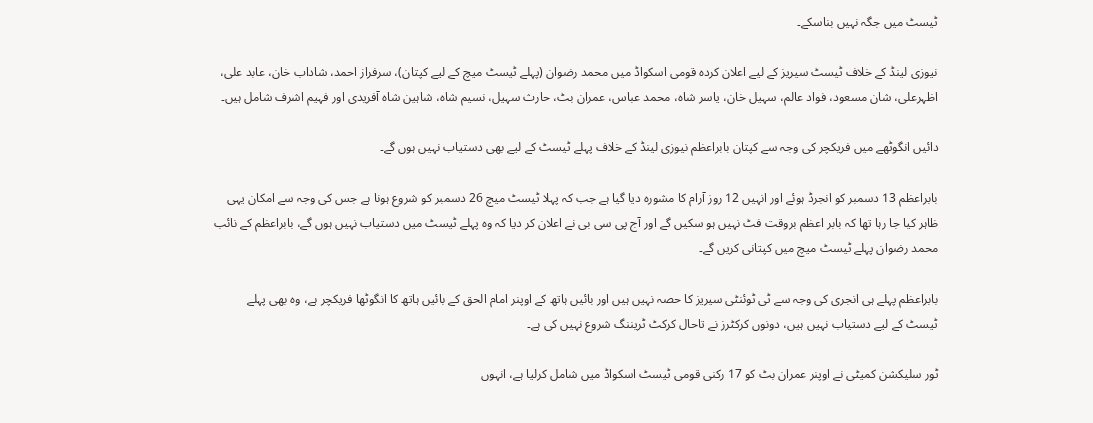ٹیسٹ میں جگہ نہیں بناسکے۔

نیوزی لینڈ کے خلاف ٹیسٹ سیریز کے لیے اعلان کردہ قومی اسکواڈ میں محمد رضوان (پہلے ٹیسٹ میچ کے لیے کپتان)، سرفراز احمد، شاداب خان، عابد علی، اظہرعلی، شان مسعود، فواد عالم، سہیل خان، یاسر شاہ، محمد عباس، عمران بٹ، حارث سہیل، نسیم شاہ، شاہین شاہ آفریدی اور فہیم اشرف شامل ہیں۔

دائیں انگوٹھے میں فریکچر کی وجہ سے کپتان بابراعظم نیوزی لینڈ کے خلاف پہلے ٹیسٹ کے لیے بھی دستیاب نہیں ہوں گے۔

بابراعظم 13 دسمبر کو انجرڈ ہوئے اور انہیں 12 روز آرام کا مشورہ دیا گیا ہے جب کہ پہلا ٹیسٹ میچ 26 دسمبر کو شروع ہونا ہے جس کی وجہ سے امکان یہی ظاہر کیا جا رہا تھا کہ بابر اعظم بروقت فٹ نہیں ہو سکیں گے اور آج پی سی بی نے اعلان کر دیا کہ وہ پہلے ٹیسٹ میں دستیاب نہیں ہوں گے، بابراعظم کے نائب محمد رضوان پہلے ٹیسٹ میچ میں کپتانی کریں گے۔

بابراعظم پہلے ہی انجری کی وجہ سے ٹی ٹوئنٹی سیریز کا حصہ نہیں ہیں اور بائیں ہاتھ کے اوپنر امام الحق کے بائیں ہاتھ کا انگوٹھا فریکچر ہے، وہ بھی پہلے ٹیسٹ کے لیے دستیاب نہیں ہیں، دونوں کرکٹرز نے تاحال کرکٹ ٹریننگ شروع نہیں کی ہے۔

ٹور سلیکشن کمیٹی نے اوپنر عمران بٹ کو 17 رکنی قومی ٹیسٹ اسکواڈ میں شامل کرلیا ہے، انہوں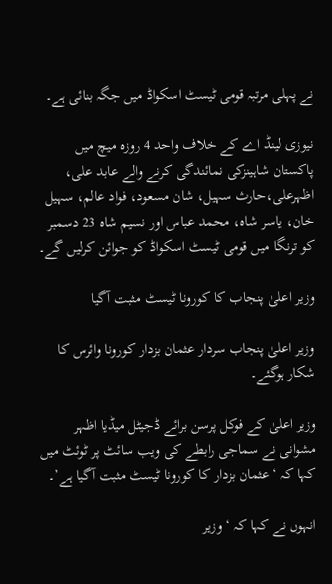نے پہلی مرتبہ قومی ٹیسٹ اسکواڈ میں جگہ بنائی ہے۔

نیوزی لینڈ اے کے خلاف واحد 4 روزہ میچ میں پاکستان شاہینزکی نمائندگی کرنے والے عابد علی، اظہرعلی،حارث سہیل، شان مسعود، فواد عالم، سہیل خان، یاسر شاہ، محمد عباس اور نسیم شاہ 23 دسمبر کو ترنگا میں قومی ٹیسٹ اسکواڈ کو جوائن کرلیں گے۔

وزیر اعلیٰ پنجاب کا کورونا ٹیسٹ مثبت آگیا

وزیر اعلیٰ پنجاب سردار عثمان بزدار کورونا وائرس کا شکار ہوگئے۔

وزیر اعلیٰ کے فوکل پرسن برائے ڈجیٹل میڈیا اظہر مشوانی نے سماجی رابطے کی ویب سائٹ پر ٹوئٹ میں کہا کہ ‘عثمان بزدار کا کورونا ٹیسٹ مثبت آگیا ہے’۔

انہوں نے کہا کہ ‘وزیر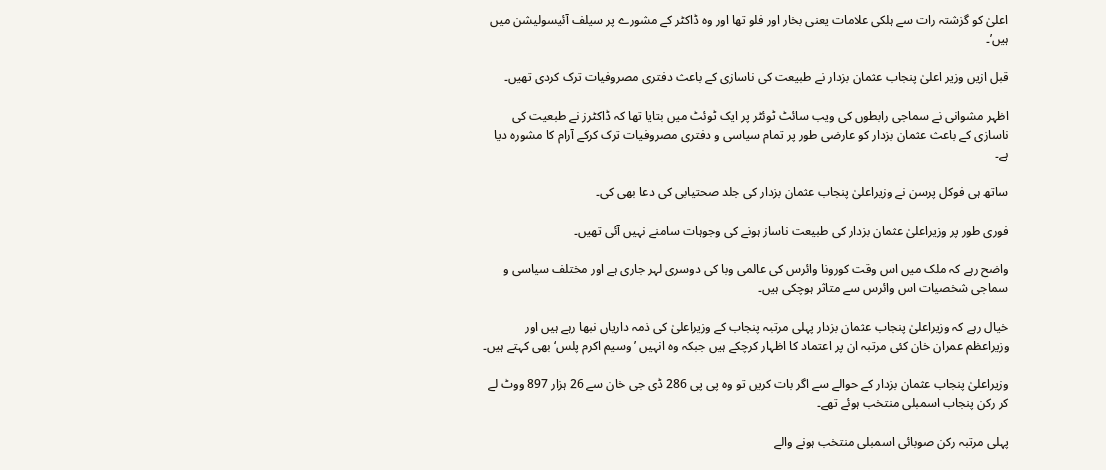اعلیٰ کو گزشتہ رات سے ہلکی علامات یعنی بخار اور فلو تھا اور وہ ڈاکٹر کے مشورے پر سیلف آئیسولیشن میں ہیں’۔

قبل ازیں وزیر اعلیٰ پنجاب عثمان بزدار نے طبیعت کی ناسازی کے باعث دفتری مصروفیات ترک کردی تھیں۔

اظہر مشوانی نے سماجی رابطوں کی ویب سائٹ ٹوئٹر پر ایک ٹوئٹ میں بتایا تھا کہ ڈاکٹرز نے طبعیت کی ناسازی کے باعث عثمان بزدار کو عارضی طور پر تمام سیاسی و دفتری مصروفیات ترک کرکے آرام کا مشورہ دیا ہے۔

ساتھ ہی فوکل پرسن نے وزیراعلیٰ پنجاب عثمان بزدار کی جلد صحتیابی کی دعا بھی کی۔

فوری طور پر وزیراعلیٰ عثمان بزدار کی طبیعت ناساز ہونے کی وجوہات سامنے نہیں آئی تھیں۔

واضح رہے کہ ملک میں اس وقت کورونا وائرس کی عالمی وبا کی دوسری لہر جاری ہے اور مختلف سیاسی و سماجی شخصیات اس وائرس سے متاثر ہوچکی ہیں۔

خیال رہے کہ وزیراعلیٰ پنجاب عثمان بزدار پہلی مرتبہ پنجاب کے وزیراعلیٰ کی ذمہ داریاں نبھا رہے ہیں اور وزیراعظم عمران خان کئی مرتبہ ان پر اعتماد کا اظہار کرچکے ہیں جبکہ وہ انہیں ’وسیم اکرم پلس‘ بھی کہتے ہیں۔

وزیراعلیٰ پنجاب عثمان بزدار کے حوالے سے اگر بات کریں تو وہ پی پی 286 ڈی جی خان سے 26 ہزار 897 ووٹ لے کر رکن پنجاب اسمبلی منتخب ہوئے تھے۔

پہلی مرتبہ رکن صوبائی اسمبلی منتخب ہونے والے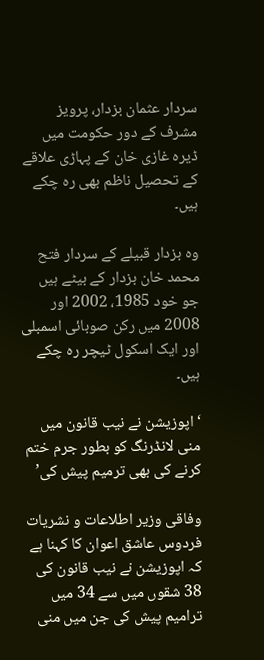سردار عثمان بزدار، پرویز مشرف کے دور حکومت میں ڈیرہ غازی خان کے پہاڑی علاقے کے تحصیل ناظم بھی رہ چکے ہیں۔

وہ بزدار قبیلے کے سردار فتح محمد خان بزدار کے بیٹے ہیں جو خود 1985، 2002 اور 2008 میں رکن صوبائی اسمبلی اور ایک اسکول ٹیچر رہ چکے ہیں۔

‘اپوزیشن نے نیب قانون میں منی لانڈرنگ کو بطور جرم ختم کرنے کی بھی ترمیم پیش کی’

وفاقی وزیر اطلاعات و نشریات فردوس عاشق اعوان کا کہنا ہے کہ اپوزیشن نے نیب قانون کی 38 شقوں میں سے 34 میں ترامیم پیش کی جن میں منی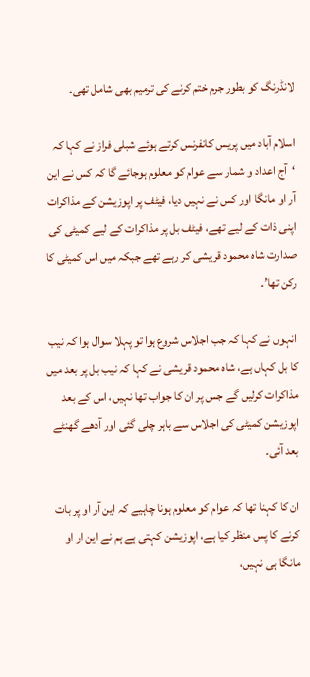لانڈرنگ کو بطور جرم ختم کرنے کی ترمیم بھی شامل تھی۔

اسلام آباد میں پریس کانفرنس کرتے ہوئے شبلی فراز نے کہا کہ ‘آج اعداد و شمار سے عوام کو معلوم ہوجائے گا کہ کس نے این آر او مانگا اور کس نے نہیں دیا، فیٹف پر اپوزیشن کے مذاکرات اپنی ذات کے لیے تھے، فیٹف بل پر مذاکرات کے لیے کمیٹی کی صدارت شاہ محمود قریشی کر رہے تھے جبکہ میں اس کمیٹی کا رکن تھا’۔

انہوں نے کہا کہ جب اجلاس شروع ہوا تو پہلا سوال ہوا کہ نیب کا بل کہاں ہے، شاہ محمود قریشی نے کہا کہ نیب بل پر بعد میں مذاکرات کرلیں گے جس پر ان کا جواب تھا نہیں، اس کے بعد اپوزیشن کمیٹی کی اجلاس سے باہر چلی گئی اور آدھے گھنٹے بعد آئی۔

ان کا کہنا تھا کہ عوام کو معلوم ہونا چاہیے کہ این آر او پر بات کرنے کا پس منظر کیا ہے، اپوزیشن کہتی ہے ہم نے این ار او مانگا ہی نہیں،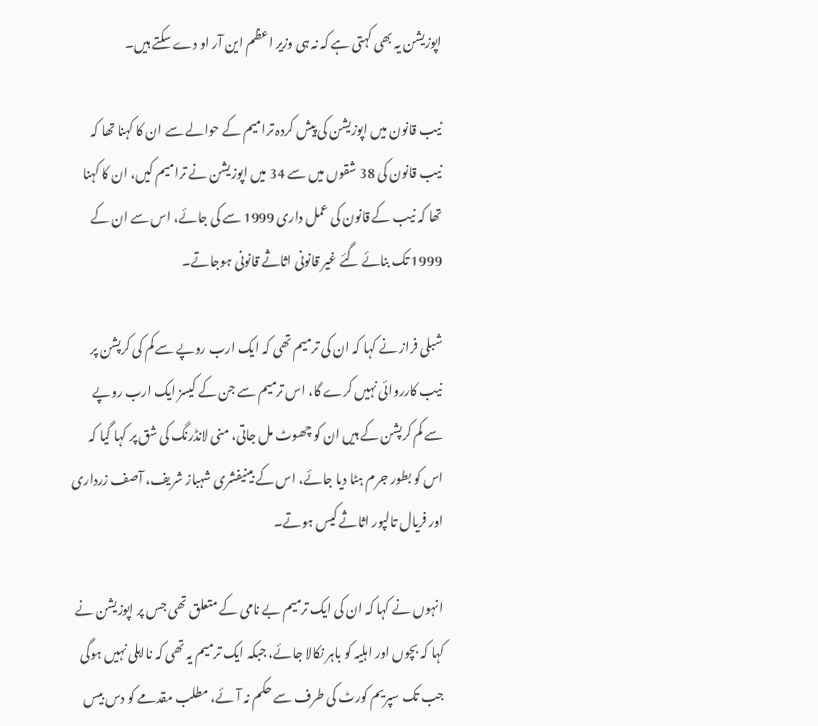اپوزیشن یہ بھی کہتی ہے کہ نہ ہی وزیر اعظم این آر او دے سکتے ہیں۔

نیب قانون میں اپوزیشن کی پیش کردہ ترامیم کے حوالے سے ان کا کہنا تھا کہ نیب قانون کی 38 شقوں میں سے 34 میں اپوزیشن نے ترامیم کیں، ان کا کہنا تھا کہ نیب کے قانون کی عمل داری 1999 سے کی جائے، اس سے ان کے 1999 تک بنائے گئے غیر قانونی اثاثے قانونی ہوجاتے۔

شبلی فراز نے کہا کہ ان کی ترمیم تھی کہ ایک ارب روپے سے کم کی کرپشن پر نیب کارروائی نہیں کرے گا، اس ترمیم سے جن کے کیسز ایک ارب روپے سے کم کرپشن کے ہیں ان کو چھوٹ مل جاتی، منی لانڈرنگ کی شق پر کہا گیا کہ اس کو بطور جرم ہٹا دیا جائے، اس کے بینیفشری شہباز شریف، آصف زرداری اور فریال تالپور اثاثے کیس ہوتے۔

انہوں نے کہا کہ ان کی ایک ترمیم بے نامی کے متعلق تھی جس پر اپوزیشن نے کہا کہ بچوں اور اہلیہ کو باہر نکالا جائے، جبکہ ایک ترمیم یہ تھی کہ نااہلی نہیں ہوگی جب تک سپریم کورٹ کی طرف سے حکم نہ آئے، مطلب مقدمے کو دس بیس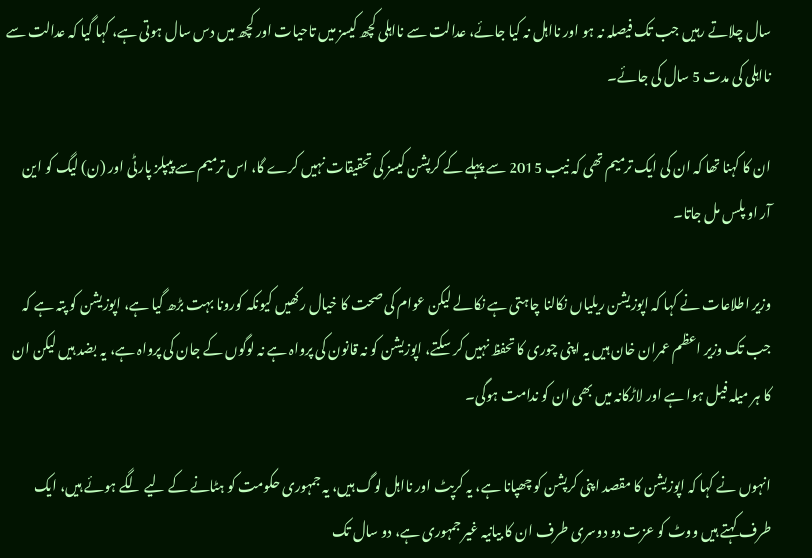سال چلاتے رہیں جب تک فیصلہ نہ ہو اور نااہل نہ کیا جائے، عدالت سے نااہلی کچھ کیسز میں تاحیات اور کچھ میں دس سال ہوتی ہے، کہا گیا کہ عدالت سے نااہلی کی مدت 5 سال کی جائے۔

ان کا کہنا تھا کہ ان کی ایک ترمیم تھی کہ نیب 2015 سے پہلے کے کرپشن کیسز کی تحقیقات نہیں کرے گا، اس ترمیم سے پیپلز پارٹی اور (ن) لیگ کو این آر او پلس مل جاتا۔

وزیر اطلاعات نے کہا کہ اپوزیشن ریلیاں نکالنا چاہتی ہے نکالے لیکن عوام کی صحت کا خیال رکھیں کیونکہ کورونا بہت بڑھ گیا ہے، اپوزیشن کو پتہ ہے کہ جب تک وزیر اعظم عمران خان ہیں یہ اپنی چوری کا تحفظ نہیں کر سکتے، اپوزیشن کو نہ قانون کی پرواہ ہے نہ لوگوں کے جان کی پرواہ ہے، یہ بضد ہیں لیکن ان کا ہر میلہ فیل ہوا ہے اور لاڑکانہ میں بھی ان کو ندامت ہوگی۔

انہوں نے کہا کہ اپوزیشن کا مقصد اپنی کرپشن کو چھپانا ہے، یہ کرپٹ اور نااہل لوگ ہیں، یہ جمہوری حکومت کو ہٹانے کے لیے لگے ہوئے ہیں، ایک طرف کہتے ہیں ووٹ کو عزت دو دوسری طرف ان کا بیانیہ غیر جمہوری ہے، دو سال تک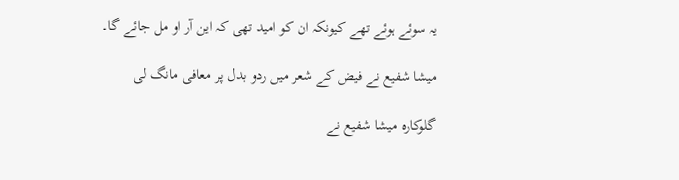یہ سوئے ہوئے تھے کیونکہ ان کو امید تھی کہ این آر او مل جائے گا۔

میشا شفیع نے فیض کے شعر میں ردو بدل پر معافی مانگ لی

گلوکارہ میشا شفیع نے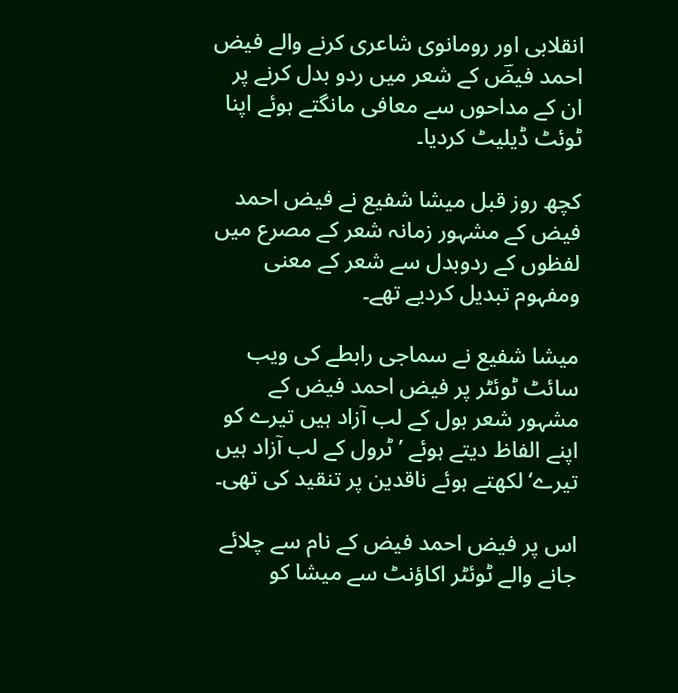انقلابی اور رومانوی شاعری کرنے والے فیض احمد فیضؔ کے شعر میں ردو بدل کرنے پر ان کے مداحوں سے معافی مانگتے ہوئے اپنا ٹوئٹ ڈیلیٹ کردیا۔

کچھ روز قبل میشا شفیع نے فیض احمد فیض کے مشہور زمانہ شعر کے مصرع میں لفظوں کے ردوبدل سے شعر کے معنی ومفہوم تبدیل کردیے تھے۔

میشا شفیع نے سماجی رابطے کی ویب سائٹ ٹوئٹر پر فیض احمد فیض کے مشہور شعر بول کے لب آزاد ہیں تیرے کو اپنے الفاظ دیتے ہوئے ’ٹرول کے لب آزاد ہیں تیرے‘ لکھتے ہوئے ناقدین پر تنقید کی تھی۔

اس پر فیض احمد فیض کے نام سے چلائے جانے والے ٹوئٹر اکاؤنٹ سے میشا کو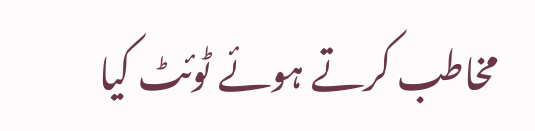مخاطب کرتے ہوئے ٹوئٹ کیا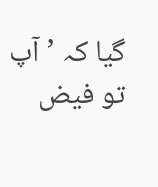گیا کہ ’آپ تو فیض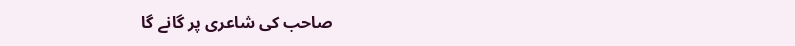صاحب کی شاعری پر گانے گا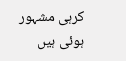کرہی مشہور ہوئی ہیں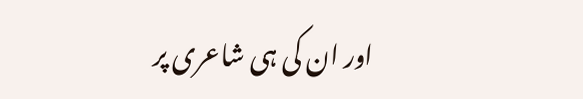اور ان کی ہی شاعری پر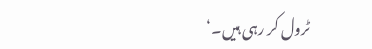ٹرول کر رہی ہیں۔‘